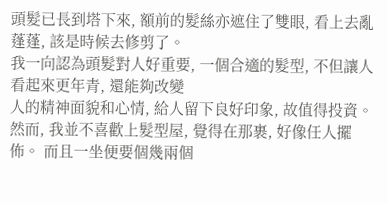頭髮已長到塔下來, 額前的髮絲亦遮住了雙眼, 看上去亂蓬蓬, 該是時候去修剪了。
我一向認為頭髮對人好重要, 一個合適的髮型, 不但讓人看起來更年青, 還能夠改變
人的精神面貌和心情, 給人留下良好印象, 故值得投資。
然而, 我並不喜歡上髮型屋, 覺得在那裹, 好像任人擺佈。 而且一坐便要個幾兩個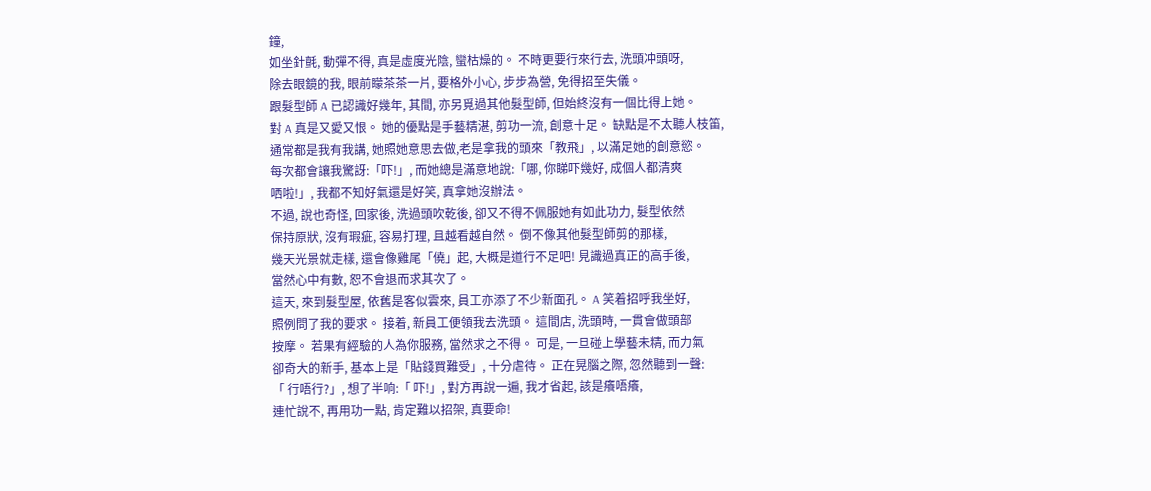鐘,
如坐針氈, 動彈不得, 真是虛度光陰, 蠻枯燥的。 不時更要行來行去, 洗頭冲頭呀,
除去眼鏡的我, 眼前矇茶茶一片, 要格外小心, 步步為營, 免得招至失儀。
跟髮型師 A 已認識好幾年, 其間, 亦另覓過其他髮型師, 但始終沒有一個比得上她。
對 A 真是又愛又恨。 她的優點是手藝精湛, 剪功一流, 創意十足。 缺點是不太聽人枝笛,
通常都是我有我講, 她照她意思去做,老是拿我的頭來「教飛」, 以滿足她的創意慾。
每次都會讓我驚訝:「吓!」, 而她總是滿意地說:「哪, 你睇吓幾好, 成個人都清爽
哂啦!」, 我都不知好氣還是好笑, 真拿她沒辦法。
不過, 說也奇怪, 回家後, 洗過頭吹乾後, 卻又不得不佩服她有如此功力, 髮型依然
保持原狀, 沒有瑕疵, 容易打理, 且越看越自然。 倒不像其他髮型師剪的那樣,
幾天光景就走樣, 還會像雞尾「僥」起, 大概是道行不足吧! 見識過真正的高手後,
當然心中有數, 恕不會退而求其次了。
這天, 來到髮型屋, 依舊是客似雲來, 員工亦添了不少新面孔。 A 笑着招呼我坐好,
照例問了我的要求。 接着, 新員工便領我去洗頭。 這間店, 洗頭時, 一貫會做頭部
按摩。 若果有經驗的人為你服務, 當然求之不得。 可是, 一旦碰上學藝未精, 而力氣
卻奇大的新手, 基本上是「貼錢買難受」, 十分虐待。 正在晃腦之際, 忽然聽到一聲:
「 行唔行?」, 想了半响:「 吓!」, 對方再說一遍, 我才省起, 該是癢唔癢,
連忙說不, 再用功一點, 肯定難以招架, 真要命!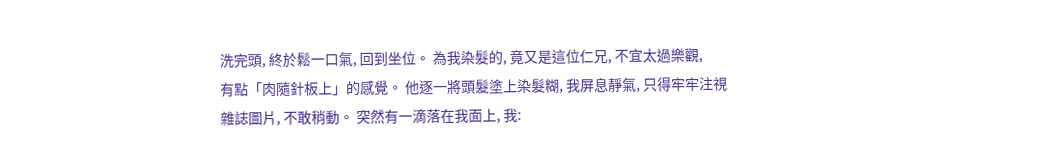洗完頭, 終於鬆一口氣, 回到坐位。 為我染髮的, 竟又是這位仁兄, 不宜太過樂觀,
有點「肉隨針板上」的感覺。 他逐一將頭髮塗上染髮糊, 我屏息靜氣, 只得牢牢注視
雜誌圖片, 不敢稍動。 突然有一滴落在我面上, 我: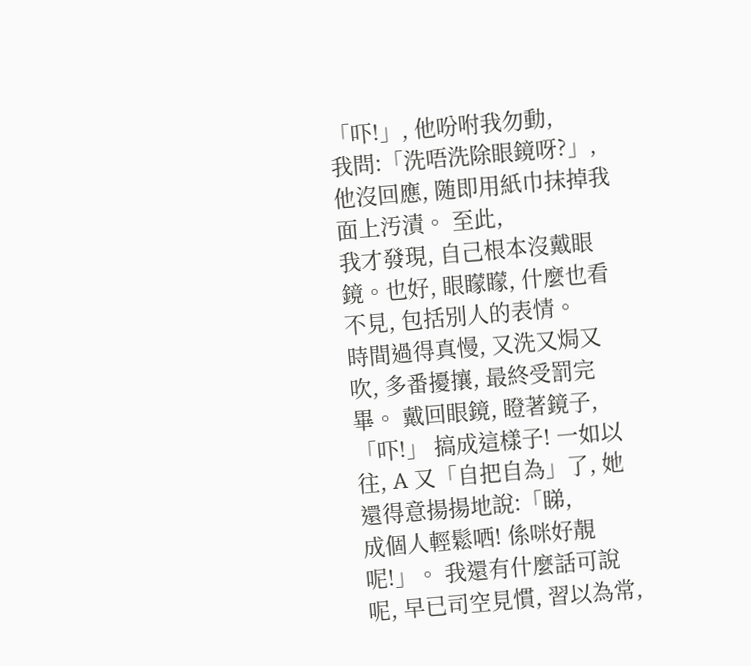「吓!」, 他吩咐我勿動,
我問:「洗唔洗除眼鏡呀?」, 他沒回應, 随即用紙巾抹掉我面上汚漬。 至此,
我才發現, 自己根本沒戴眼鏡。也好, 眼矇矇, 什麼也看不見, 包括別人的表情。
時間過得真慢, 又洗又焗又吹, 多番擾攘, 最終受罰完畢。 戴回眼鏡, 瞪著鏡子,
「吓!」 搞成這樣子! 一如以往, A 又「自把自為」了, 她還得意揚揚地說:「睇,
成個人輕鬆哂! 係咪好靚呢!」。 我還有什麼話可說呢, 早已司空見慣, 習以為常,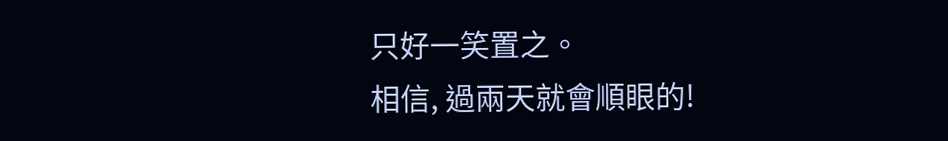只好一笑置之。
相信, 過兩天就會順眼的!